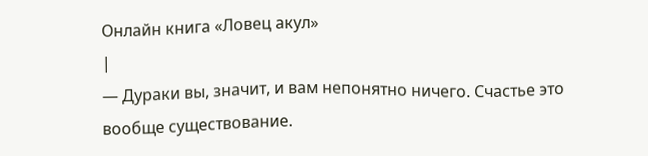Онлайн книга «Ловец акул»
|
— Дураки вы, значит, и вам непонятно ничего. Счастье это вообще существование.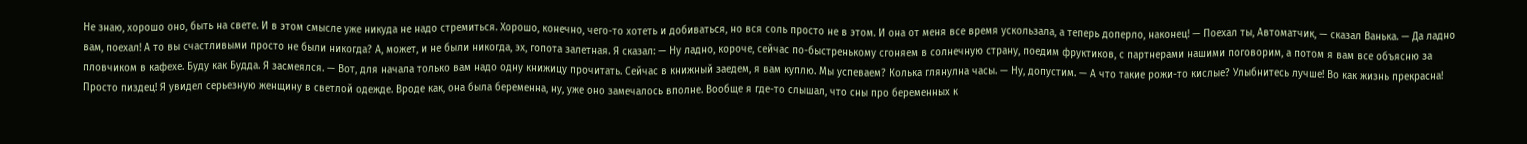Не знаю, хорошо оно, быть на свете. И в этом смысле уже никуда не надо стремиться. Хорошо, конечно, чего-то хотеть и добиваться, но вся соль просто не в этом. И она от меня все время ускользала, а теперь доперло, наконец! — Поехал ты, Автоматчик, — сказал Ванька. — Да ладно вам, поехал! А то вы счастливыми просто не были никогда? А, может, и не были никогда, эх, гопота залетная. Я сказал: — Ну ладно, короче, сейчас по-быстренькому сгоняем в солнечную страну, поедим фруктиков, с партнерами нашими поговорим, а потом я вам все объясню за пловчиком в кафехе. Буду как Будда. Я засмеялся. — Вот, для начала только вам надо одну книжицу прочитать. Сейчас в книжный заедем, я вам куплю. Мы успеваем? Колька глянулна часы. — Ну, допустим. — А что такие рожи-то кислые? Улыбнитесь лучше! Во как жизнь прекрасна! Просто пиздец! Я увидел серьезную женщину в светлой одежде. Вроде как, она была беременна, ну, уже оно замечалось вполне. Вообще я где-то слышал, что сны про беременных к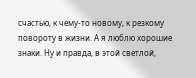счастью, к чему-то новому, к резкому повороту в жизни. А я люблю хорошие знаки. Ну и правда, в этой светлой,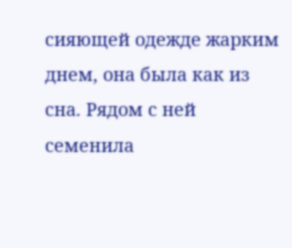сияющей одежде жарким днем, она была как из сна. Рядом с ней семенила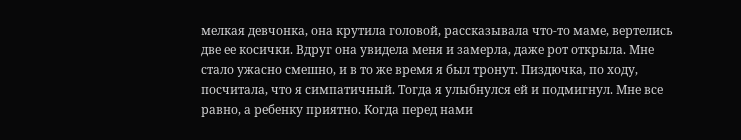мелкая девчонка, она крутила головой, рассказывала что-то маме, вертелись две ее косички. Вдруг она увидела меня и замерла, даже рот открыла. Мне стало ужасно смешно, и в то же время я был тронут. Пиздючка, по ходу, посчитала, что я симпатичный. Тогда я улыбнулся ей и подмигнул. Мне все равно, а ребенку приятно. Когда перед нами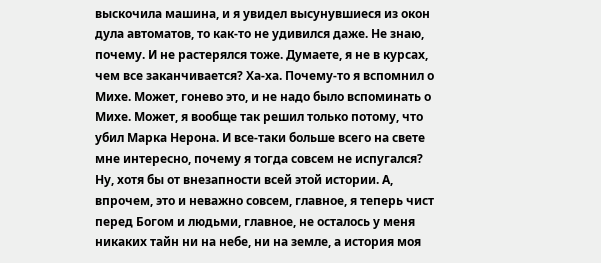выскочила машина, и я увидел высунувшиеся из окон дула автоматов, то как-то не удивился даже. Не знаю, почему. И не растерялся тоже. Думаете, я не в курсах, чем все заканчивается? Ха-ха. Почему-то я вспомнил о Михе. Может, гонево это, и не надо было вспоминать о Михе. Может, я вообще так решил только потому, что убил Марка Нерона. И все-таки больше всего на свете мне интересно, почему я тогда совсем не испугался? Ну, хотя бы от внезапности всей этой истории. А, впрочем, это и неважно совсем, главное, я теперь чист перед Богом и людьми, главное, не осталось у меня никаких тайн ни на небе, ни на земле, а история моя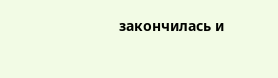закончилась и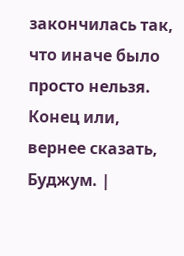закончилась так, что иначе было просто нельзя. Конец или, вернее сказать, Буджум. |